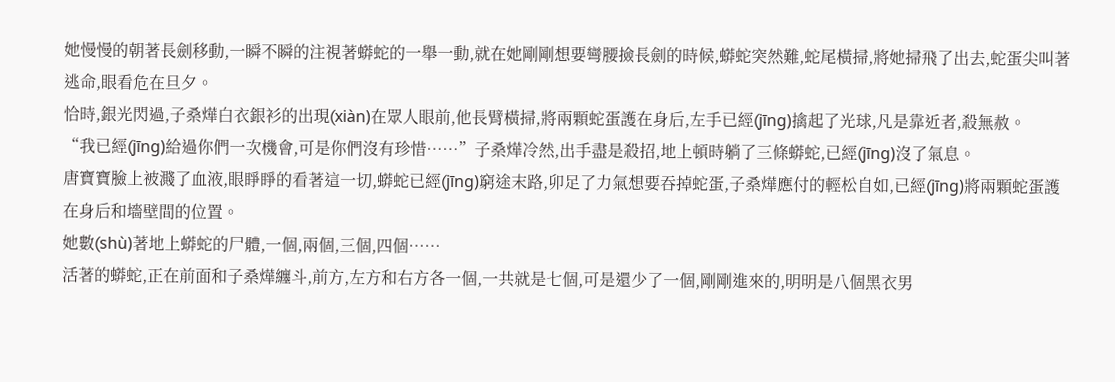她慢慢的朝著長劍移動,一瞬不瞬的注視著蟒蛇的一舉一動,就在她剛剛想要彎腰撿長劍的時候,蟒蛇突然難,蛇尾橫掃,將她掃飛了出去,蛇蛋尖叫著逃命,眼看危在旦夕。
恰時,銀光閃過,子桑燁白衣銀衫的出現(xiàn)在眾人眼前,他長臂橫掃,將兩顆蛇蛋護在身后,左手已經(jīng)擒起了光球,凡是靠近者,殺無赦。
“我已經(jīng)給過你們一次機會,可是你們沒有珍惜……”子桑燁冷然,出手盡是殺招,地上頓時躺了三條蟒蛇,已經(jīng)沒了氣息。
唐寶寶臉上被濺了血液,眼睜睜的看著這一切,蟒蛇已經(jīng)窮途末路,卯足了力氣想要吞掉蛇蛋,子桑燁應付的輕松自如,已經(jīng)將兩顆蛇蛋護在身后和墻壁間的位置。
她數(shù)著地上蟒蛇的尸體,一個,兩個,三個,四個……
活著的蟒蛇,正在前面和子桑燁纏斗,前方,左方和右方各一個,一共就是七個,可是還少了一個,剛剛進來的,明明是八個黑衣男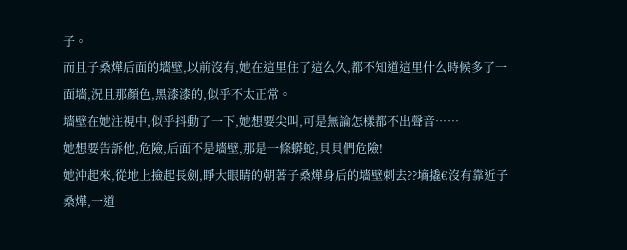子。
而且子桑燁后面的墻壁,以前沒有,她在這里住了這么久,都不知道這里什么時候多了一面墻,況且那顏色,黑漆漆的,似乎不太正常。
墻壁在她注視中,似乎抖動了一下,她想要尖叫,可是無論怎樣都不出聲音……
她想要告訴他,危險,后面不是墻壁,那是一條蟒蛇,貝貝們危險!
她沖起來,從地上撿起長劍,睜大眼睛的朝著子桑燁身后的墻壁刺去??墒撬€沒有靠近子桑燁,一道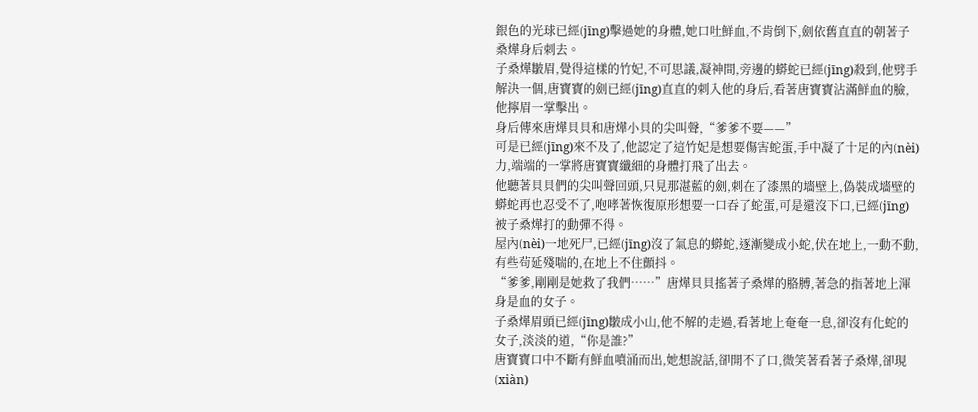銀色的光球已經(jīng)擊過她的身體,她口吐鮮血,不肯倒下,劍依舊直直的朝著子桑燁身后刺去。
子桑燁皺眉,覺得這樣的竹妃,不可思議,凝神間,旁邊的蟒蛇已經(jīng)殺到,他劈手解決一個,唐寶寶的劍已經(jīng)直直的刺入他的身后,看著唐寶寶沾滿鮮血的臉,他擰眉一掌擊出。
身后傳來唐燁貝貝和唐燁小貝的尖叫聲,“爹爹不要——”
可是已經(jīng)來不及了,他認定了這竹妃是想要傷害蛇蛋,手中凝了十足的內(nèi)力,端端的一掌將唐寶寶纖細的身體打飛了出去。
他聽著貝貝們的尖叫聲回頭,只見那湛藍的劍,刺在了漆黑的墻壁上,偽裝成墻壁的蟒蛇再也忍受不了,咆哮著恢復原形想要一口吞了蛇蛋,可是還沒下口,已經(jīng)被子桑燁打的動彈不得。
屋內(nèi)一地死尸,已經(jīng)沒了氣息的蟒蛇,逐漸變成小蛇,伏在地上,一動不動,有些茍延殘喘的,在地上不住顫抖。
“爹爹,剛剛是她救了我們……”唐燁貝貝搖著子桑燁的胳膊,著急的指著地上渾身是血的女子。
子桑燁眉頭已經(jīng)皺成小山,他不解的走過,看著地上奄奄一息,卻沒有化蛇的女子,淡淡的道,“你是誰?”
唐寶寶口中不斷有鮮血噴涌而出,她想說話,卻開不了口,微笑著看著子桑燁,卻現(xiàn)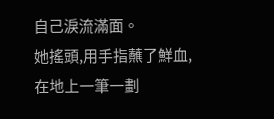自己淚流滿面。
她搖頭,用手指蘸了鮮血,在地上一筆一劃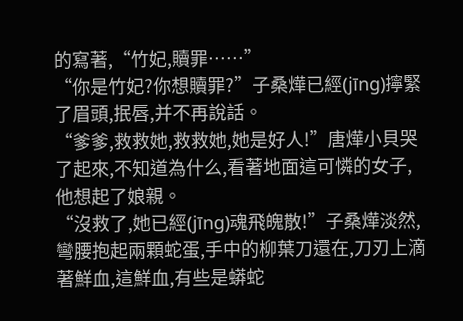的寫著,“竹妃,贖罪……”
“你是竹妃?你想贖罪?”子桑燁已經(jīng)擰緊了眉頭,抿唇,并不再說話。
“爹爹,救救她,救救她,她是好人!”唐燁小貝哭了起來,不知道為什么,看著地面這可憐的女子,他想起了娘親。
“沒救了,她已經(jīng)魂飛魄散!”子桑燁淡然,彎腰抱起兩顆蛇蛋,手中的柳葉刀還在,刀刃上滴著鮮血,這鮮血,有些是蟒蛇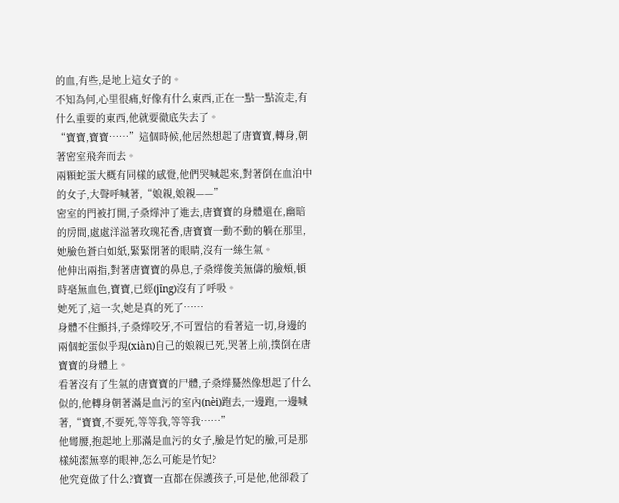的血,有些,是地上這女子的。
不知為何,心里很痛,好像有什么東西,正在一點一點流走,有什么重要的東西,他就要徹底失去了。
“寶寶,寶寶……”這個時候,他居然想起了唐寶寶,轉身,朝著密室飛奔而去。
兩顆蛇蛋大概有同樣的感覺,他們哭喊起來,對著倒在血泊中的女子,大聲呼喊著,“娘親,娘親——”
密室的門被打開,子桑燁沖了進去,唐寶寶的身體還在,幽暗的房間,處處洋溢著玫瑰花香,唐寶寶一動不動的躺在那里,她臉色蒼白如紙,緊緊閉著的眼睛,沒有一絲生氣。
他伸出兩指,對著唐寶寶的鼻息,子桑燁俊美無儔的臉頰,頓時毫無血色,寶寶,已經(jīng)沒有了呼吸。
她死了,這一次,她是真的死了……
身體不住顫抖,子桑燁咬牙,不可置信的看著這一切,身邊的兩個蛇蛋似乎現(xiàn)自己的娘親已死,哭著上前,撲倒在唐寶寶的身體上。
看著沒有了生氣的唐寶寶的尸體,子桑燁驀然像想起了什么似的,他轉身朝著滿是血污的室內(nèi)跑去,一邊跑,一邊喊著,“寶寶,不要死,等等我,等等我……”
他彎腰,抱起地上那滿是血污的女子,臉是竹妃的臉,可是那樣純潔無辜的眼神,怎么可能是竹妃?
他究竟做了什么?寶寶一直都在保護孩子,可是他,他卻殺了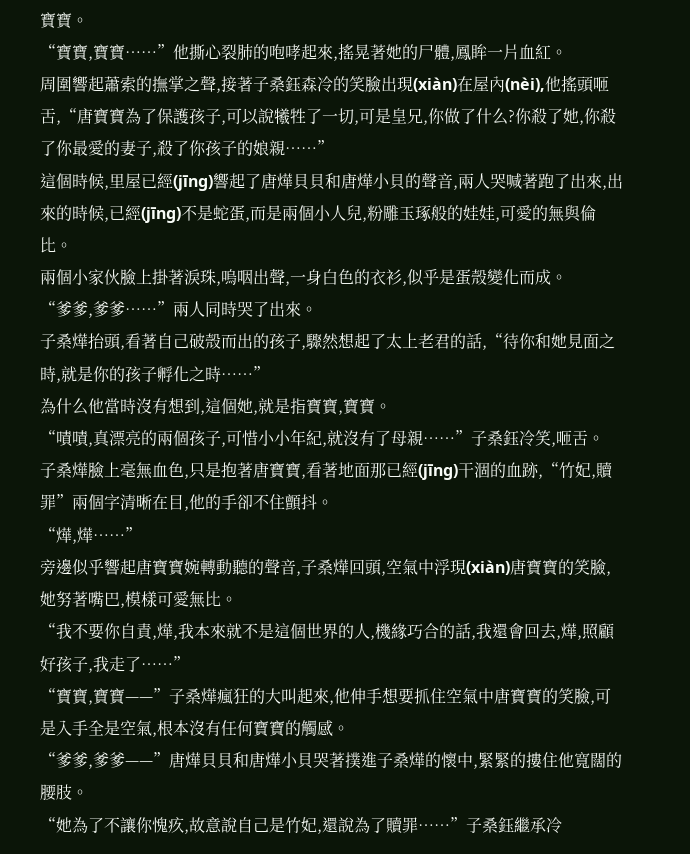寶寶。
“寶寶,寶寶……”他撕心裂肺的咆哮起來,搖晃著她的尸體,鳳眸一片血紅。
周圍響起蕭索的撫掌之聲,接著子桑鈺森冷的笑臉出現(xiàn)在屋內(nèi),他搖頭咂舌,“唐寶寶為了保護孩子,可以說犧牲了一切,可是皇兄,你做了什么?你殺了她,你殺了你最愛的妻子,殺了你孩子的娘親……”
這個時候,里屋已經(jīng)響起了唐燁貝貝和唐燁小貝的聲音,兩人哭喊著跑了出來,出來的時候,已經(jīng)不是蛇蛋,而是兩個小人兒,粉雕玉琢般的娃娃,可愛的無與倫比。
兩個小家伙臉上掛著淚珠,嗚咽出聲,一身白色的衣衫,似乎是蛋殼變化而成。
“爹爹,爹爹……”兩人同時哭了出來。
子桑燁抬頭,看著自己破殼而出的孩子,驟然想起了太上老君的話,“待你和她見面之時,就是你的孩子孵化之時……”
為什么他當時沒有想到,這個她,就是指寶寶,寶寶。
“嘖嘖,真漂亮的兩個孩子,可惜小小年紀,就沒有了母親……”子桑鈺冷笑,咂舌。
子桑燁臉上毫無血色,只是抱著唐寶寶,看著地面那已經(jīng)干涸的血跡,“竹妃,贖罪”兩個字清晰在目,他的手卻不住顫抖。
“燁,燁……”
旁邊似乎響起唐寶寶婉轉動聽的聲音,子桑燁回頭,空氣中浮現(xiàn)唐寶寶的笑臉,她努著嘴巴,模樣可愛無比。
“我不要你自責,燁,我本來就不是這個世界的人,機緣巧合的話,我還會回去,燁,照顧好孩子,我走了……”
“寶寶,寶寶——”子桑燁瘋狂的大叫起來,他伸手想要抓住空氣中唐寶寶的笑臉,可是入手全是空氣,根本沒有任何寶寶的觸感。
“爹爹,爹爹——”唐燁貝貝和唐燁小貝哭著撲進子桑燁的懷中,緊緊的摟住他寬闊的腰肢。
“她為了不讓你愧疚,故意說自己是竹妃,還說為了贖罪……”子桑鈺繼承冷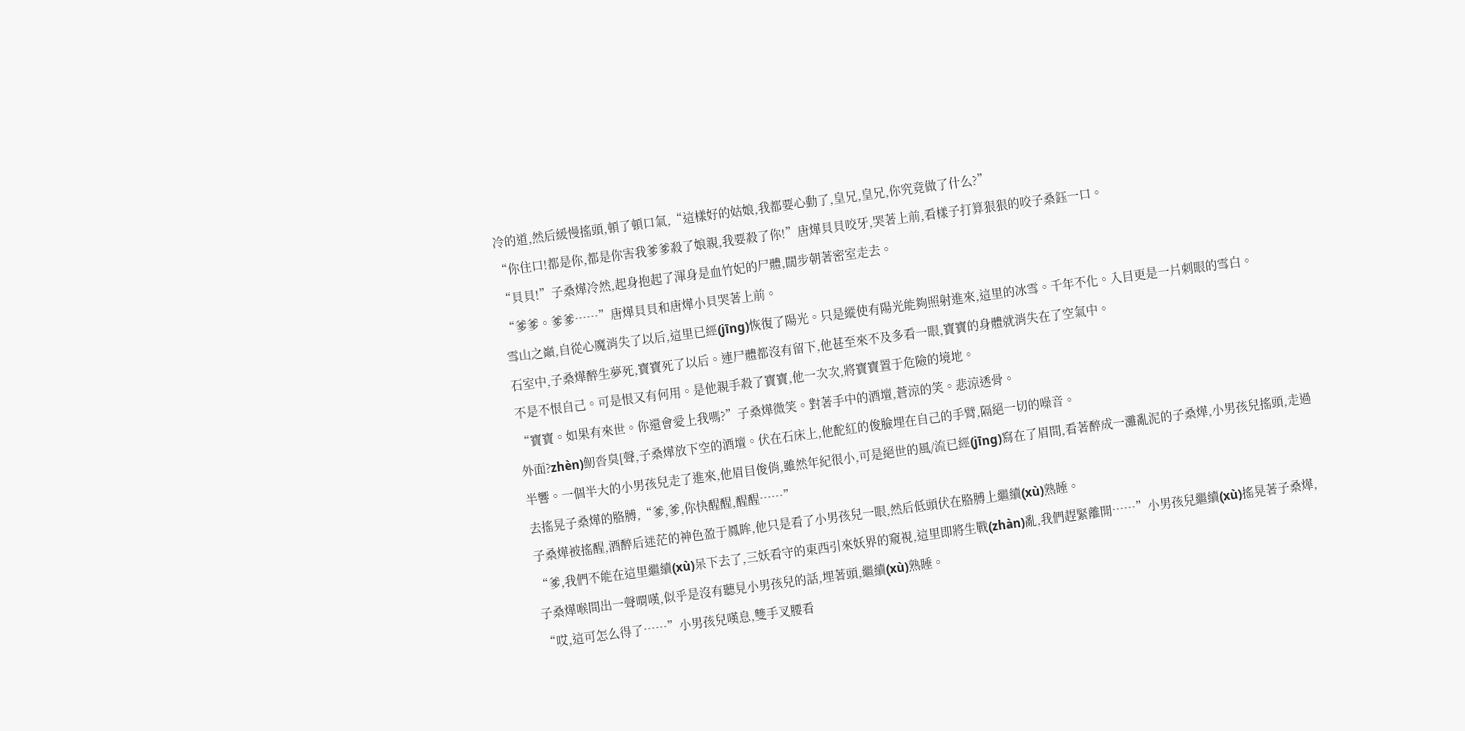冷的道,然后緩慢搖頭,頓了頓口氣,“這樣好的姑娘,我都要心動了,皇兄,皇兄,你究竟做了什么?”
“你住口!都是你,都是你害我爹爹殺了娘親,我要殺了你!”唐燁貝貝咬牙,哭著上前,看樣子打算狠狠的咬子桑鈺一口。
“貝貝!”子桑燁冷然,起身抱起了渾身是血竹妃的尸體,闊步朝著密室走去。
“爹爹。爹爹……”唐燁貝貝和唐燁小貝哭著上前。
雪山之巔,自從心魔消失了以后,這里已經(jīng)恢復了陽光。只是縱使有陽光能夠照射進來,這里的冰雪。千年不化。入目更是一片刺眼的雪白。
石室中,子桑燁醉生夢死,寶寶死了以后。連尸體都沒有留下,他甚至來不及多看一眼,寶寶的身體就消失在了空氣中。
不是不恨自己。可是恨又有何用。是他親手殺了寶寶,他一次次,將寶寶置于危險的境地。
“寶寶。如果有來世。你還會愛上我嗎?”子桑燁微笑。對著手中的酒壇,蒼涼的笑。悲涼透骨。
外面?zhèn)鱽沓臭[聲,子桑燁放下空的酒壇。伏在石床上,他酡紅的俊臉埋在自己的手臂,隔絕一切的噪音。
半響。一個半大的小男孩兒走了進來,他眉目俊俏,雖然年紀很小,可是絕世的風/流已經(jīng)寫在了眉間,看著醉成一灘亂泥的子桑燁,小男孩兒搖頭,走過去搖晃子桑燁的胳膊,“爹,爹,你快醒醒,醒醒……”
子桑燁被搖醒,酒醉后迷茫的神色盈于鳳眸,他只是看了小男孩兒一眼,然后低頭伏在胳膊上繼續(xù)熟睡。
“爹,我們不能在這里繼續(xù)呆下去了,三妖看守的東西引來妖界的窺視,這里即將生戰(zhàn)亂,我們趕緊離開……”小男孩兒繼續(xù)搖晃著子桑燁,子桑燁喉間出一聲喟嘆,似乎是沒有聽見小男孩兒的話,埋著頭,繼續(xù)熟睡。
“哎,這可怎么得了……”小男孩兒嘆息,雙手叉腰看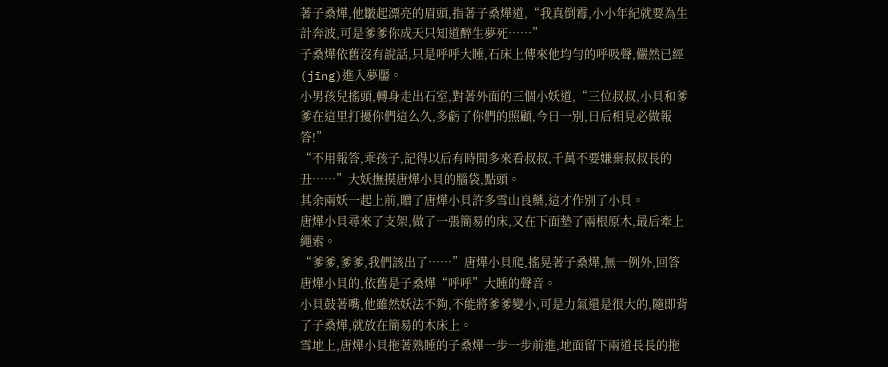著子桑燁,他皺起漂亮的眉頭,指著子桑燁道,“我真倒霉,小小年紀就要為生計奔波,可是爹爹你成天只知道醉生夢死……”
子桑燁依舊沒有說話,只是呼呼大睡,石床上傳來他均勻的呼吸聲,儼然已經(jīng)進入夢靨。
小男孩兒搖頭,轉身走出石室,對著外面的三個小妖道,“三位叔叔,小貝和爹爹在這里打擾你們這么久,多虧了你們的照顧,今日一別,日后相見必做報答!”
“不用報答,乖孩子,記得以后有時間多來看叔叔,千萬不要嫌棄叔叔長的丑……”大妖撫摸唐燁小貝的腦袋,點頭。
其余兩妖一起上前,贈了唐燁小貝許多雪山良藥,這才作別了小貝。
唐燁小貝尋來了支架,做了一張簡易的床,又在下面墊了兩根原木,最后牽上繩索。
“爹爹,爹爹,我們該出了……”唐燁小貝爬,搖晃著子桑燁,無一例外,回答唐燁小貝的,依舊是子桑燁“呼呼”大睡的聲音。
小貝鼓著嘴,他雖然妖法不夠,不能將爹爹變小,可是力氣還是很大的,隨即背了子桑燁,就放在簡易的木床上。
雪地上,唐燁小貝拖著熟睡的子桑燁一步一步前進,地面留下兩道長長的拖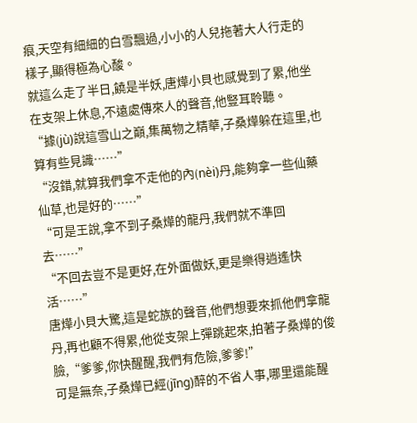痕,天空有細細的白雪飄過,小小的人兒拖著大人行走的樣子,顯得極為心酸。
就這么走了半日,饒是半妖,唐燁小貝也感覺到了累,他坐在支架上休息,不遠處傳來人的聲音,他豎耳聆聽。
“據(jù)說這雪山之巔,集萬物之精華,子桑燁躲在這里,也算有些見識……”
“沒錯,就算我們拿不走他的內(nèi)丹,能夠拿一些仙藥仙草,也是好的……”
“可是王說,拿不到子桑燁的龍丹,我們就不準回去……”
“不回去豈不是更好,在外面做妖,更是樂得逍遙快活……”
唐燁小貝大驚,這是蛇族的聲音,他們想要來抓他們拿龍丹,再也顧不得累,他從支架上彈跳起來,拍著子桑燁的俊臉,“爹爹,你快醒醒,我們有危險,爹爹!”
可是無奈,子桑燁已經(jīng)醉的不省人事,哪里還能醒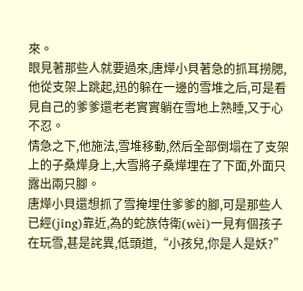來。
眼見著那些人就要過來,唐燁小貝著急的抓耳撈腮,他從支架上跳起,迅的躲在一邊的雪堆之后,可是看見自己的爹爹還老老實實躺在雪地上熟睡,又于心不忍。
情急之下,他施法,雪堆移動,然后全部倒塌在了支架上的子桑燁身上,大雪將子桑燁埋在了下面,外面只露出兩只腳。
唐燁小貝還想抓了雪掩埋住爹爹的腳,可是那些人已經(jīng)靠近,為的蛇族侍衛(wèi)一見有個孩子在玩雪,甚是詫異,低頭道,“小孩兒,你是人是妖?”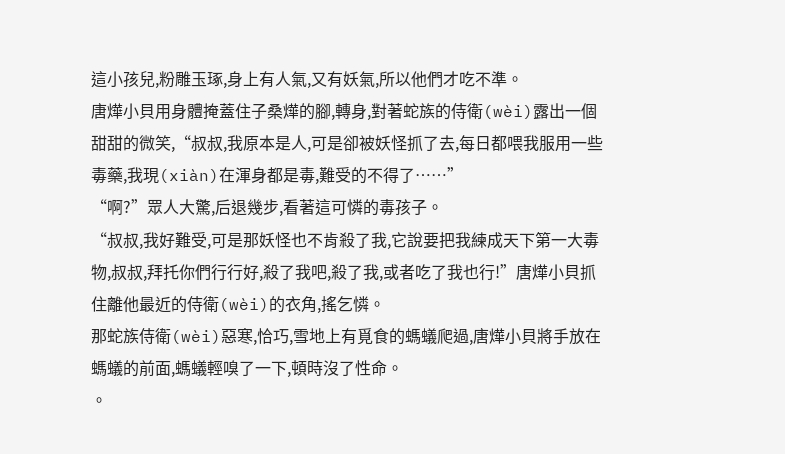這小孩兒,粉雕玉琢,身上有人氣,又有妖氣,所以他們才吃不準。
唐燁小貝用身體掩蓋住子桑燁的腳,轉身,對著蛇族的侍衛(wèi)露出一個甜甜的微笑,“叔叔,我原本是人,可是卻被妖怪抓了去,每日都喂我服用一些毒藥,我現(xiàn)在渾身都是毒,難受的不得了……”
“啊?”眾人大驚,后退幾步,看著這可憐的毒孩子。
“叔叔,我好難受,可是那妖怪也不肯殺了我,它說要把我練成天下第一大毒物,叔叔,拜托你們行行好,殺了我吧,殺了我,或者吃了我也行!”唐燁小貝抓住離他最近的侍衛(wèi)的衣角,搖乞憐。
那蛇族侍衛(wèi)惡寒,恰巧,雪地上有覓食的螞蟻爬過,唐燁小貝將手放在螞蟻的前面,螞蟻輕嗅了一下,頓時沒了性命。
。